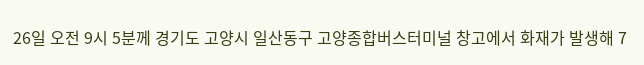26일 오전 9시 5분께 경기도 고양시 일산동구 고양종합버스터미널 창고에서 화재가 발생해 7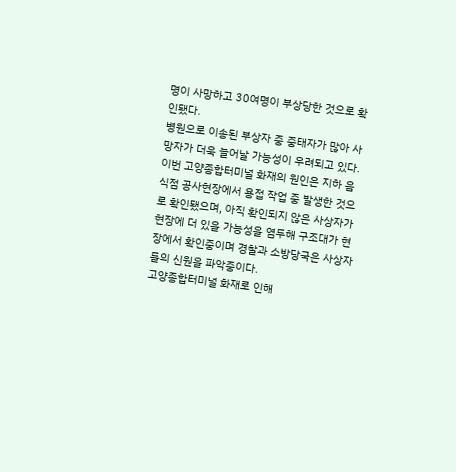명이 사망하고 30여명이 부상당한 것으로 확인됐다.
병원으로 이송된 부상자 중 중태자가 많아 사망자가 더욱 늘어날 가능성이 우려되고 있다.
이번 고양종합터미널 화재의 원인은 지하 음식점 공사현장에서 용접 작업 중 발생한 것으로 확인됐으며, 아직 확인되지 않은 사상자가 현장에 더 있을 가능성을 염두해 구조대가 현장에서 확인중이며 경찰과 소방당국은 사상자들의 신원을 파악중이다.
고양종합터미널 화재로 인해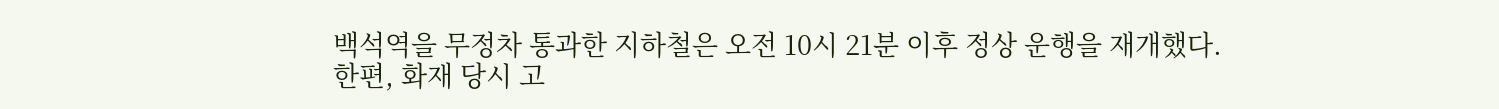백석역을 무정차 통과한 지하철은 오전 10시 21분 이후 정상 운행을 재개했다.
한편, 화재 당시 고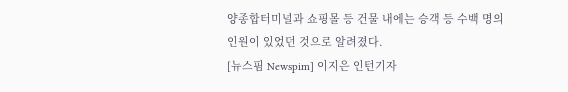양종합터미널과 쇼핑몰 등 건물 내에는 승객 등 수백 명의 인원이 있었던 것으로 알려졌다.
[뉴스핌 Newspim] 이지은 인턴기자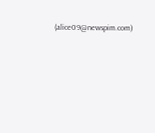(alice09@newspim.com)